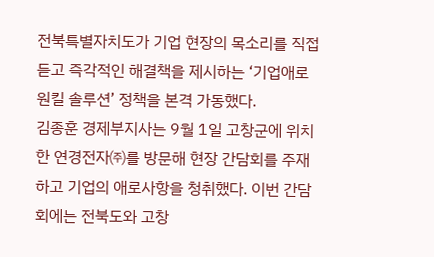전북특별자치도가 기업 현장의 목소리를 직접 듣고 즉각적인 해결책을 제시하는 ‘기업애로 원킬 솔루션’ 정책을 본격 가동했다.
김종훈 경제부지사는 9월 1일 고창군에 위치한 연경전자㈜를 방문해 현장 간담회를 주재하고 기업의 애로사항을 청취했다. 이번 간담회에는 전북도와 고창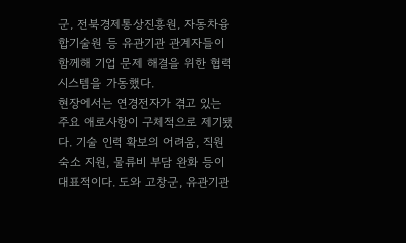군, 전북경제통상진흥원, 자동차융합기술원 등 유관기관 관계자들이 함께해 기업 문제 해결을 위한 협력 시스템을 가동했다.
현장에서는 연경전자가 겪고 있는 주요 애로사항이 구체적으로 제기됐다. 기술 인력 확보의 어려움, 직원 숙소 지원, 물류비 부담 완화 등이 대표적이다. 도와 고창군, 유관기관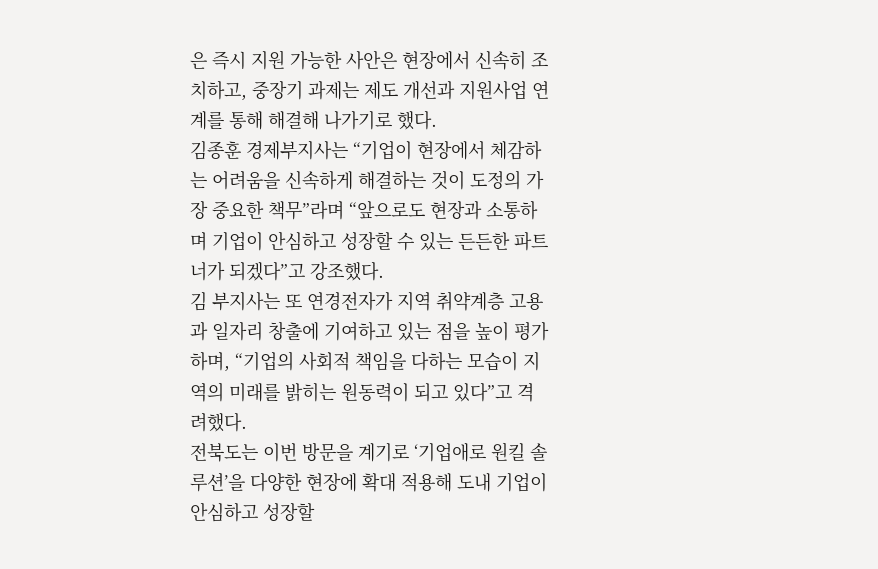은 즉시 지원 가능한 사안은 현장에서 신속히 조치하고, 중장기 과제는 제도 개선과 지원사업 연계를 통해 해결해 나가기로 했다.
김종훈 경제부지사는 “기업이 현장에서 체감하는 어려움을 신속하게 해결하는 것이 도정의 가장 중요한 책무”라며 “앞으로도 현장과 소통하며 기업이 안심하고 성장할 수 있는 든든한 파트너가 되겠다”고 강조했다.
김 부지사는 또 연경전자가 지역 취약계층 고용과 일자리 창출에 기여하고 있는 점을 높이 평가하며, “기업의 사회적 책임을 다하는 모습이 지역의 미래를 밝히는 원동력이 되고 있다”고 격려했다.
전북도는 이번 방문을 계기로 ‘기업애로 원킬 솔루션’을 다양한 현장에 확대 적용해 도내 기업이 안심하고 성장할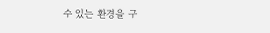수 있는 환경을 구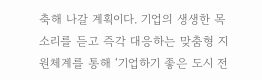축해 나갈 계획이다. 기업의 생생한 목소리를 듣고 즉각 대응하는 맞춤형 지원체계를 통해 ‘기업하기 좋은 도시 전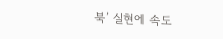북’ 실현에 속도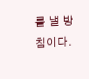를 낼 방침이다.